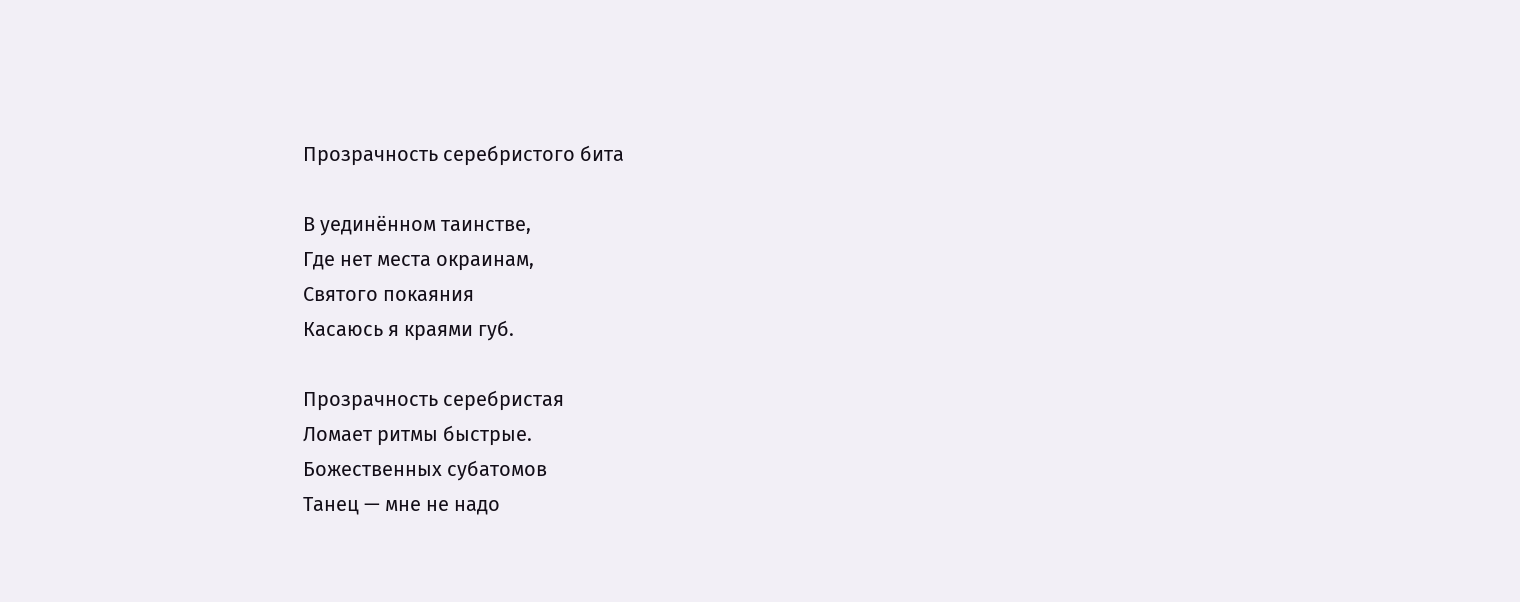Прозрачность серебристого бита

В уединённом таинстве,
Где нет места окраинам,
Святого покаяния
Касаюсь я краями губ.

Прозрачность серебристая
Ломает ритмы быстрые.
Божественных субатомов
Танец — мне не надо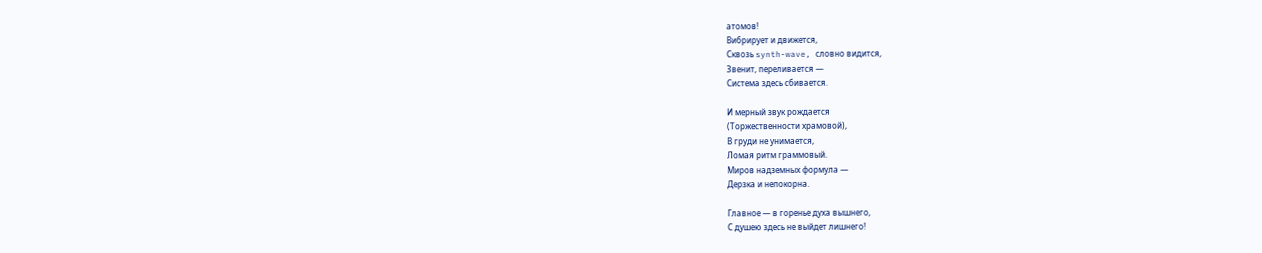атомов!
Вибрирует и движется,
Сквозь synth-wave, словно видится,
Звенит, переливается —
Система здесь сбивается.

И мерный звук рождается
(Торжественности храмовой),
В груди не унимается,
Ломая ритм граммовый.
Миров надземных формула —
Дерзка и непокорна.

Главное — в горенье духа вышнего,
С душею здесь не выйдет лишнего!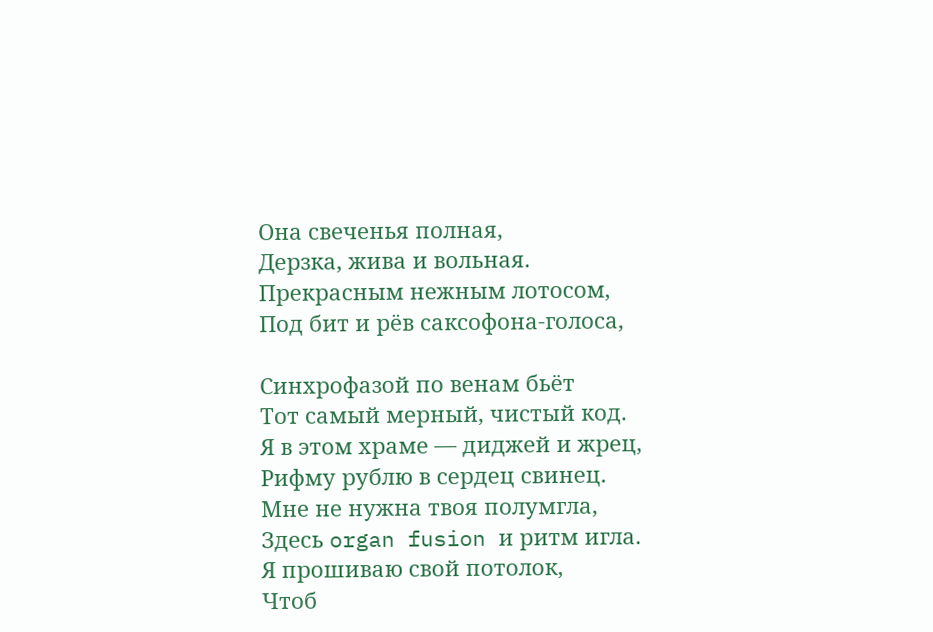Она свеченья полная,
Дерзка, жива и вольная.
Прекрасным нежным лотосом,
Под бит и рёв саксофона-голоса,

Синхрофазой по венам бьёт
Тот самый мерный, чистый код.
Я в этом храме — диджей и жрец,
Рифму рублю в сердец свинец.
Мне не нужна твоя полумгла,
Здесь organ fusion и ритм игла.
Я прошиваю свой потолок,
Чтоб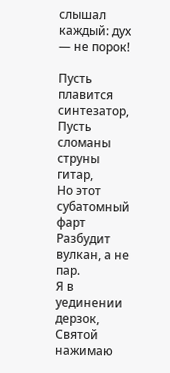слышал каждый: дух — не порок!

Пусть плавится синтезатор,
Пусть сломаны струны гитар,
Но этот субатомный фарт
Разбудит вулкан, а не пар.
Я в уединении дерзок,
Святой нажимаю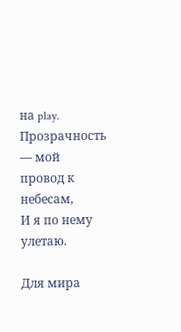на play.
Прозрачность — мой провод к небесам,
И я по нему улетаю.

Для мира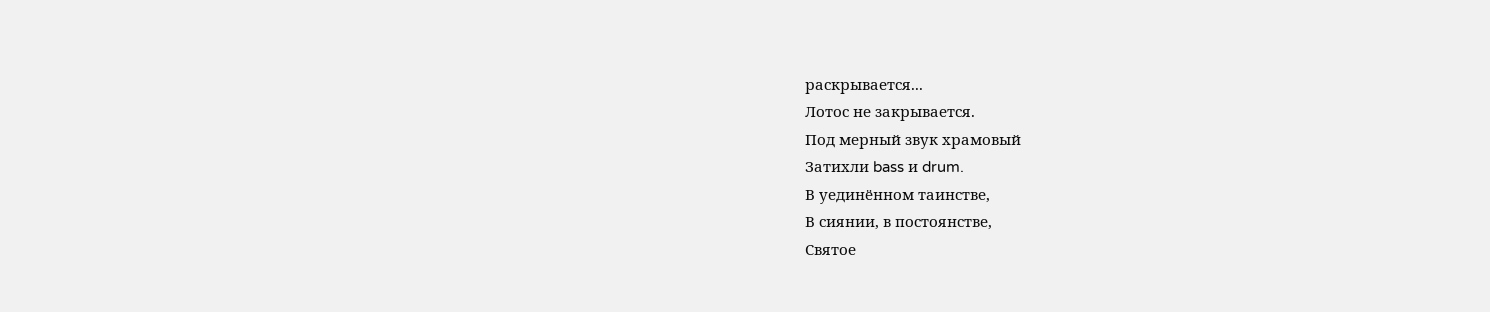раскрывается...
Лотос не закрывается.
Под мерный звук храмовый
Затихли bass и drum.
В уединённом таинстве,
В сиянии, в постоянстве,
Святое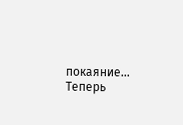покаяние...
Теперь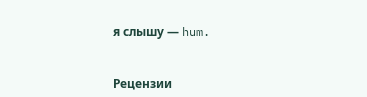я слышу — hum.


Рецензии